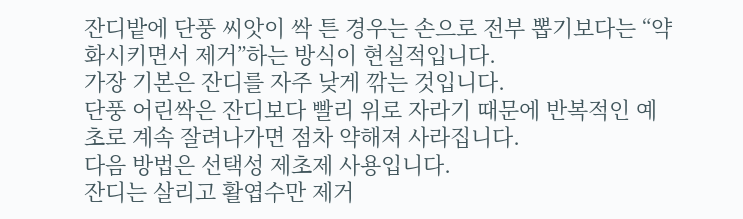잔디밭에 단풍 씨앗이 싹 튼 경우는 손으로 전부 뽑기보다는 “약화시키면서 제거”하는 방식이 현실적입니다.
가장 기본은 잔디를 자주 낮게 깎는 것입니다.
단풍 어린싹은 잔디보다 빨리 위로 자라기 때문에 반복적인 예초로 계속 잘려나가면 점차 약해져 사라집니다.
다음 방법은 선택성 제초제 사용입니다.
잔디는 살리고 활엽수만 제거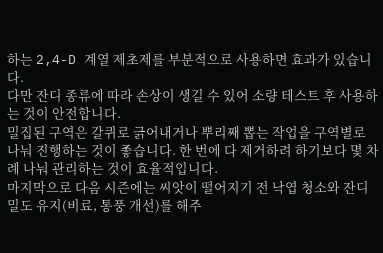하는 2,4-D 계열 제초제를 부분적으로 사용하면 효과가 있습니다.
다만 잔디 종류에 따라 손상이 생길 수 있어 소량 테스트 후 사용하는 것이 안전합니다.
밀집된 구역은 갈퀴로 긁어내거나 뿌리째 뽑는 작업을 구역별로 나눠 진행하는 것이 좋습니다. 한 번에 다 제거하려 하기보다 몇 차례 나눠 관리하는 것이 효율적입니다.
마지막으로 다음 시즌에는 씨앗이 떨어지기 전 낙엽 청소와 잔디 밀도 유지(비료, 통풍 개선)를 해주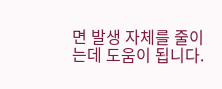면 발생 자체를 줄이는데 도움이 됩니다.